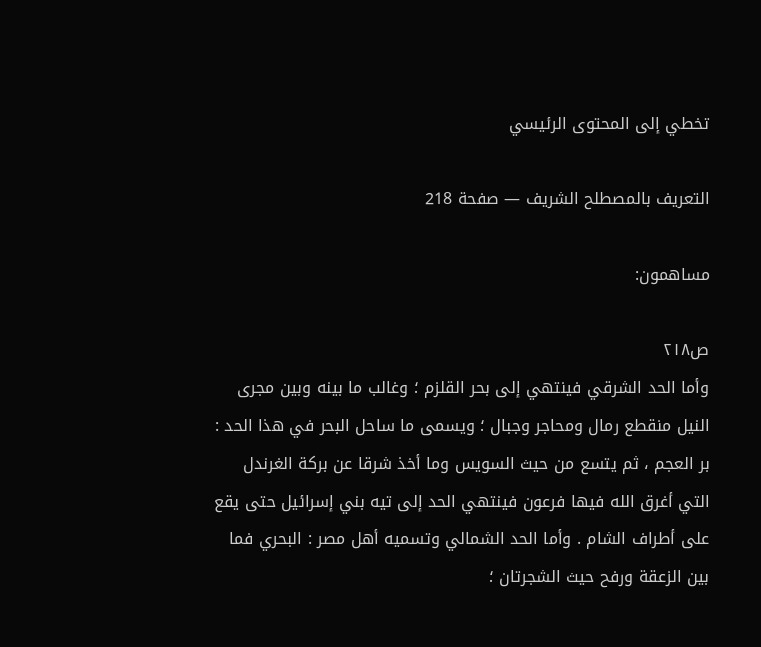تخطي إلى المحتوى الرئيسي

التعريف بالمصطلح الشريف — صفحة 218

مساهمون:

ص٢١٨
وأما الحد الشرقي فينتهي إلى بحر القلزم ؛ وغالب ما بينه وبين مجرى النيل منقطع رمال ومحاجر وجبال ؛ ويسمى ما ساحل البحر في هذا الحد : بر العجم ، ثم يتسع من حيث السويس وما أخذ شرقا عن بركة الغرندل التي أغرق الله فيها فرعون فينتهي الحد إلى تيه بني إسرائيل حتى يقع على أطراف الشام . وأما الحد الشمالي وتسميه أهل مصر : البحري فما بين الزعقة ورفح حيث الشجرتان ؛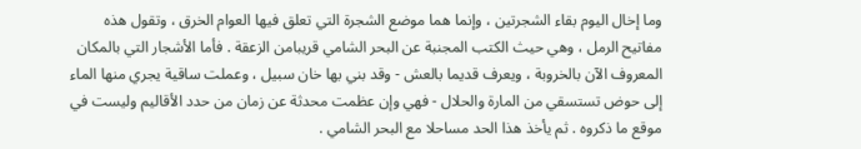وما إخال اليوم بقاء الشجرتين ، وإنما هما موضع الشجرة التي تعلق فيها العوام الخرق ، وتقول هذه مفاتيح الرمل ، وهي حيث الكتب المجنبة عن البحر الشامي قريبامن الزعقة . فأما الأشجار التي بالمكان المعروف الآن بالخروبة ، ويعرف قديما بالعش - وقد بني بها خان سبيل ، وعملت ساقية يجري منها الماء إلى حوض تستسقي من المارة والحلال - فهي وإن عظمت محدثة عن زمان من حدد الأقاليم وليست في موقع ما ذكروه . ثم يأخذ هذا الحد مساحلا مع البحر الشامي .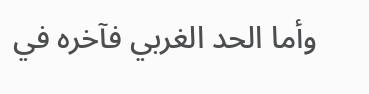وأما الحد الغربي فآخره في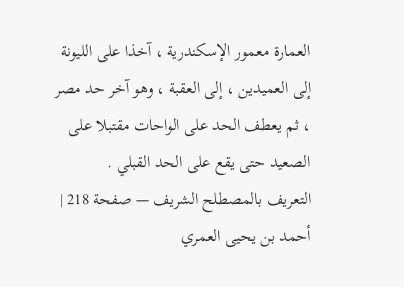العمارة معمور الإسكندرية ، آخذا على الليونة إلى العميدين ، إلى العقبة ، وهو آخر حد مصر ، ثم يعطف الحد على الواحات مقتبلا على الصعيد حتى يقع على الحد القبلي .
التعريف بالمصطلح الشريف — صفحة 218 | أحمد بن يحيى العمري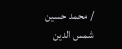/ محمد حسين شمس الدين